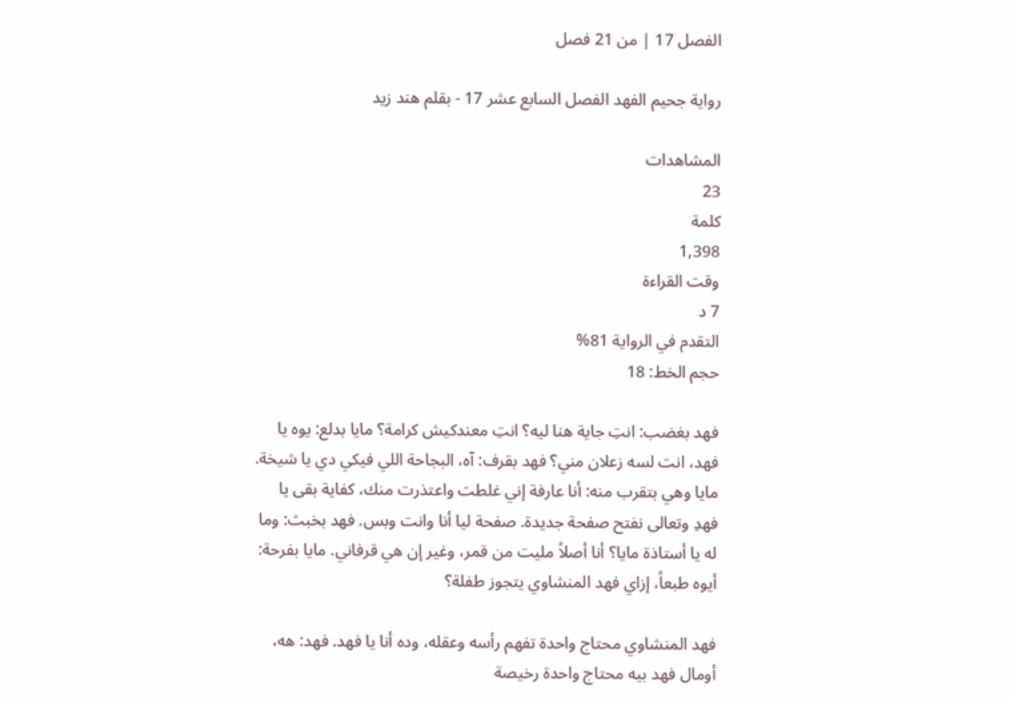الفصل 17 | من 21 فصل

رواية جحيم الفهد الفصل السابع عشر 17 - بقلم هند زيد

المشاهدات
23
كلمة
1,398
وقت القراءة
7 د
التقدم في الرواية 81%
حجم الخط: 18

فهد بغضب: انتِ جاية هنا ليه؟ انتِ معندكيش كرامة؟ مايا بدلع: يوه يا فهد، انت لسه زعلان مني؟ فهد بقرف: آه، البجاحة اللي فيكي دي يا شيخة. مايا وهي بتقرب منه: أنا عارفة إني غلطت واعتذرت منك، كفاية بقى يا فهدِ وتعالى نفتح صفحة جديدة. صفحة ليا أنا وانت وبس. فهد بخبث: وما له يا أستاذة مايا؟ أنا أصلاً مليت من قمر، وغير إن هي قرفاني. مايا بفرحة: أيوه طبعاً، إزاي فهد المنشاوي يتجوز طفلة؟

فهد المنشاوي محتاج واحدة تفهم رأسه وعقله، وده أنا يا فهد. فهد: هه، أومال فهد بيه محتاج واحدة رخيصة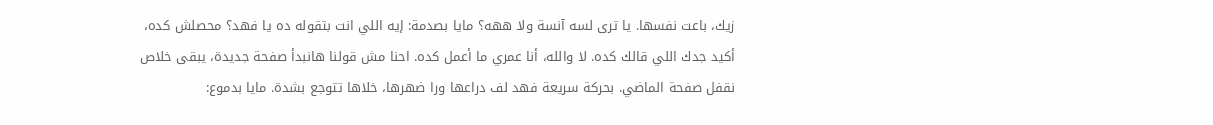زيك، باعت نفسها. يا ترى لسه آنسة ولا ههه؟ مايا بصدمة: إيه اللي انت بتقوله ده يا فهد؟ محصلش كده، أكيد جدك اللي قالك كده. لا والله، أنا عمري ما أعمل كده. احنا مش قولنا هانبدأ صفحة جديدة، يبقى خلاص نقفل صفحة الماضي. بحركة سريعة فهد لف دراعها ورا ضهرها، خلاها تتوجع بشدة. مايا بدموع: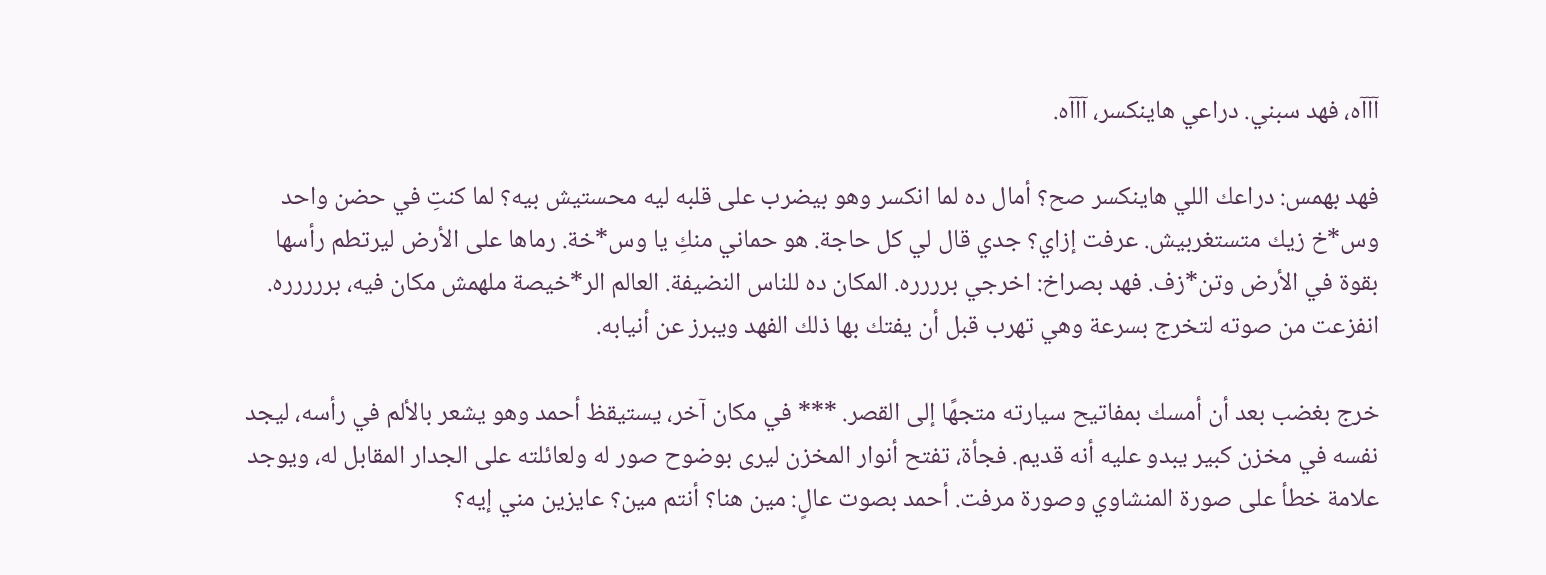آآآه، فهد سبني. دراعي هاينكسر، آآآه.

فهد بهمس: دراعك اللي هاينكسر صح؟ أمال ده لما انكسر وهو بيضرب على قلبه ليه محستيش بيه؟ لما كنتِ في حضن واحد وس*خ زيك متستغربيش. عرفت إزاي؟ جدي قال لي كل حاجة. هو حماني منكِ يا وس*خة. رماها على الأرض ليرتطم رأسها بقوة في الأرض وتن*زف. فهد بصراخ: اخرجي برررره. المكان ده للناس النضيفة. العالم الر*خيصة ملهمش مكان فيه، بررررره. انفزعت من صوته لتخرج بسرعة وهي تهرب قبل أن يفتك بها ذلك الفهد ويبرز عن أنيابه.

خرج بغضب بعد أن أمسك بمفاتيح سيارته متجهًا إلى القصر. *** في مكان آخر، يستيقظ أحمد وهو يشعر بالألم في رأسه، ليجد نفسه في مخزن كبير يبدو عليه أنه قديم. فجأة، تفتح أنوار المخزن ليرى بوضوح صور له ولعائلته على الجدار المقابل له، ويوجد علامة خطأ على صورة المنشاوي وصورة مرفت. أحمد بصوت عالٍ: مين هنا؟ أنتم مين؟ عايزين مني إيه؟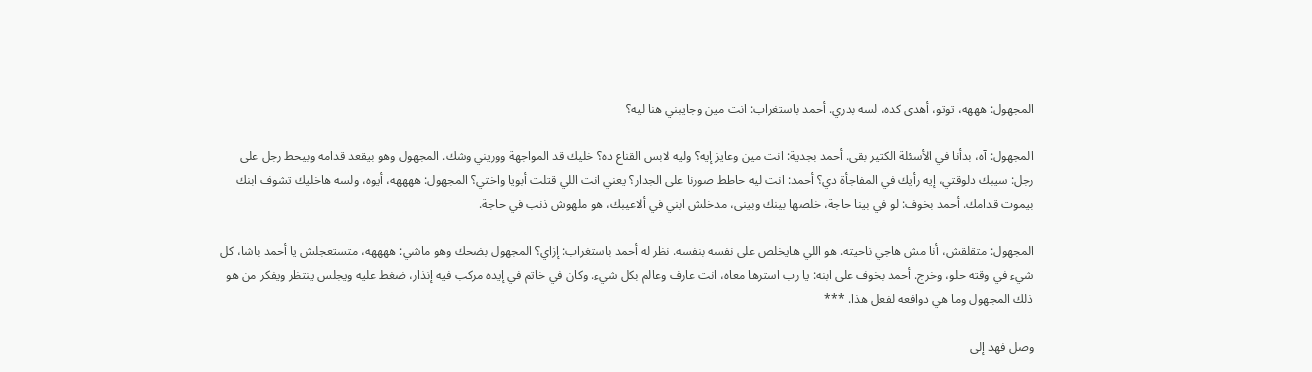المجهول: هههه، توتو، أهدى كده، لسه بدري. أحمد باستغراب: انت مين وجايبني هنا ليه؟

المجهول: آه، بدأنا في الأسئلة الكتير بقى. أحمد بجدية: انت مين وعايز إيه؟ وليه لابس القناع ده؟ خليك قد المواجهة ووريني وشك. المجهول وهو بيقعد قدامه وبيحط رجل على رجل: سيبك دلوقتي، إيه رأيك في المفاجأة دي؟ أحمد: انت ليه حاطط صورنا على الجدار؟ يعني انت اللي قتلت أبويا واختي؟ المجهول: ههههه، أيوه، ولسه هاخليك تشوف ابنك بيموت قدامك. أحمد بخوف: لو في بينا حاجة، خلصها بينك وبينى، مدخلش ابني في ألاعيبك، هو ملهوش ذنب في حاجة.

المجهول: متقلقش، أنا مش هاجي ناحيته. هو اللي هايخلص على نفسه بنفسه. نظر له أحمد باستغراب: إزاي؟ المجهول بضحك وهو ماشي: ههههه، متستعجلش يا أحمد باشا، كل شيء في وقته حلو، وخرج. أحمد بخوف على ابنه: يا رب استرها معاه، انت عارف وعالم بكل شيء. وكان في خاتم في إيده مركب فيه إنذار، ضغط عليه ويجلس ينتظر ويفكر من هو ذلك المجهول وما هي دوافعه لفعل هذا. ***

وصل فهد إلى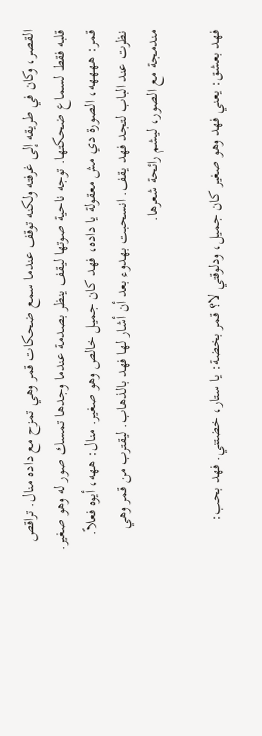القصر، وكان في طريقه إلى غرفته ولكنه توقف عندما سمع ضحكات قمر وهي تمزح مع داده منال. تراقص قلبه فقط لسماع ضحكتها. توجه ناحية صوتها ليقف ينظر بصدمة عندما وجدها تمسك صور له وهو صغير. قمر: ههههه، الصورة دي مش معقولة يا داده، فهد كان جميل خالص وهو صغير. منال: ههه، أيوه فعلاً. نظرت عند الباب لتجد فهد يقف. انسحبت بهدوء بعد أن أشار لها فهد بالذهاب. ليقترب من قمر وهي مندمجة مع الصور، ليشم رائحة شعرها.

فهد بعشق: يعني فهد وهو صغير كان جميل، ودلوقتي لا؟ قمر بخضة: يا ستار، خضتني. فهد بحب: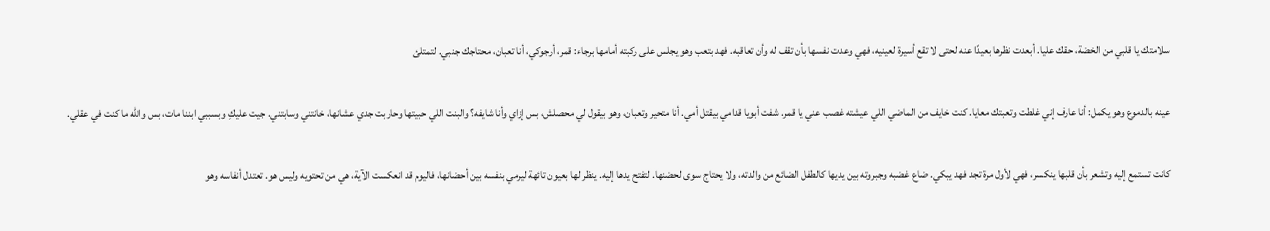سلامتك يا قلبي من الخضة، حقك عليا. أبعدت نظرها بعيدًا عنه لحتى لا تقع أسيرة لعينيه، فهي وعدت نفسها بأن تقف له وأن تعاقبه. فهد بتعب وهو يجلس على ركبته أمامها برجاء: قمر، أرجوكي، أنا تعبان، محتاجك جنبي. لتمتلئ

عينه بالدموع وهو يكمل: أنا عارف إني غلطت وتعبتك معايا. كنت خايف من الماضي اللي عيشته غصب عني يا قمر. شفت أبويا قدامي بيقتل أمي. أنا متحير وتعبان، وهو بيقول لي محصلش، بس إزاي وأنا شايفه؟ والبنت اللي حبيتها وحاربت جدي عشانها، خانتني وسابتني. جيت عليكِ وبسببي ابننا مات، بس والله ما كنت في عقلي.

كانت تستمع إليه وتشعر بأن قلبها ينكسر، فهي لأول مرة تجد فهد يبكي. ضاع غضبه وجبروته بين يديها كالطفل الضائع من والدته، ولا يحتاج سوى لحضنها. لتفتح يدها إليه. ينظر لها بعيون تائهة ليرمي بنفسه بين أحضانها، فاليوم قد انعكست الآية، هي من تحتويه وليس هو. تعتدل أنفاسه وهو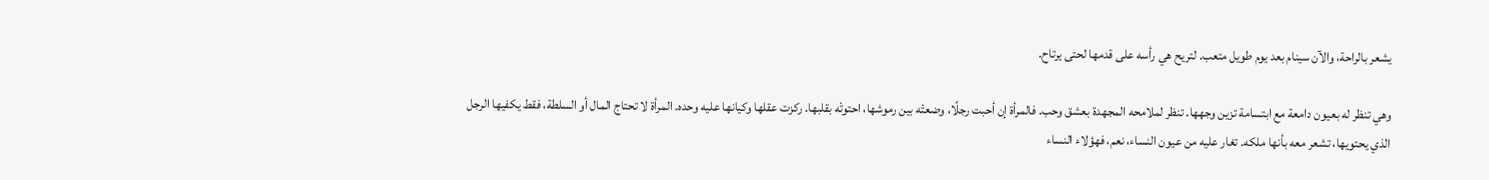يشعر بالراحة، والآن سينام بعد يوم طويل متعب. لتريح هي رأسه على قدمها لحتى يرتاح.

وهي تنظر له بعيون دامعة مع ابتسامة تزين وجهها. تنظر لملامحه المجهدة بعشق وحب. فالمرأة إن أحبت رجلًا، وضعتْه بين رموشها، احتوتْه بقلبها. ركزت عقلها وكيانها عليه وحده. المرأة لا تحتاج المال أو السلطة، فقط يكفيها الرجل الذي يحتويها، تشعر معه بأنها ملكه. تغار عليه من عيون النساء، نعم، فهؤلاء النساء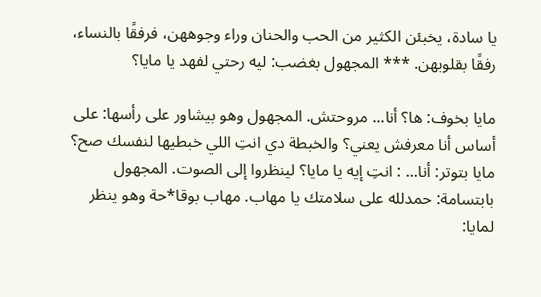يا سادة، يخبئن الكثير من الحب والحنان وراء وجوههن، فرفقًا بالنساء، رفقًا بقلوبهن. *** المجهول بغضب: ليه رحتي لفهد يا مايا؟

مايا بخوف: ها؟ أنا... مروحتش. المجهول وهو بيشاور على رأسها: على أساس أنا معرفش يعني؟ والخبطة دي انتِ اللي خبطيها لنفسك صح؟ مايا بتوتر: أنا... : انتِ إيه يا مايا؟ لينظروا إلى الصوت. المجهول بابتسامة: حمدلله على سلامتك يا مهاب. مهاب بوقا*حة وهو ينظر لمايا: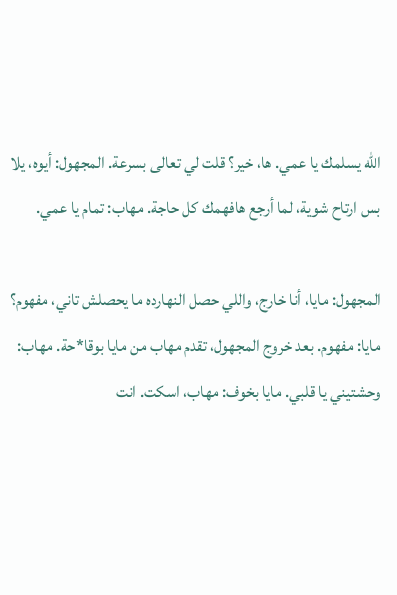الله يسلمك يا عمي. ها، خير؟ قلت لي تعالى بسرعة. المجهول: أيوه، يلا بس ارتاح شوية، لما أرجع هافهمك كل حاجة. مهاب: تمام يا عمي.

المجهول: مايا، أنا خارج، واللي حصل النهارده ما يحصلش تاني، مفهوم؟ مايا: مفهوم. بعد خروج المجهول، تقدم مهاب من مايا بوقا*حة. مهاب: وحشتيني يا قلبي. مايا بخوف: مهاب، اسكت. انت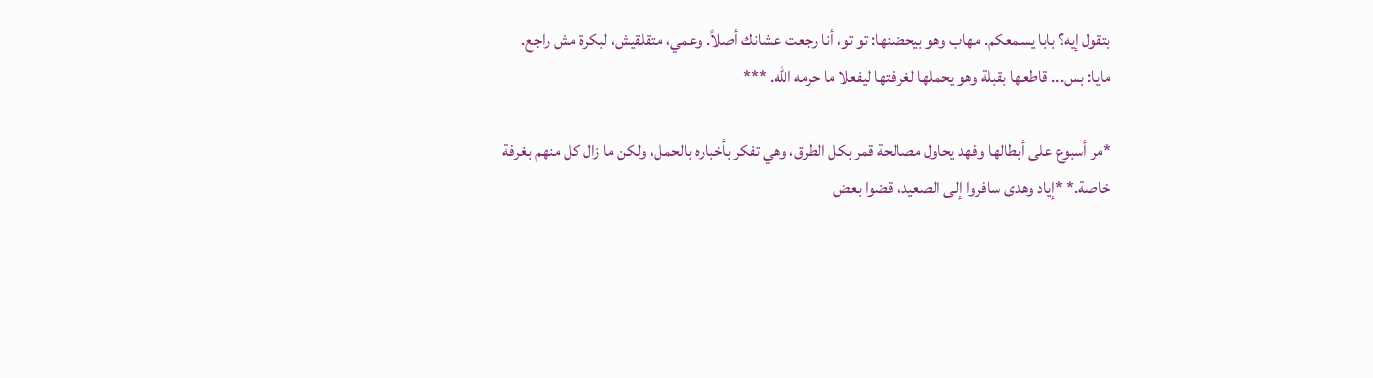بتقول إيه؟ بابا يسمعكم. مهاب وهو بيحضنها: تو تو، أنا رجعت عشانك أصلاً. وعمي، متقلقيش، لبكرة مش راجع. مايا: بس... قاطعها بقبلة وهو يحملها لغرفتها ليفعلا ما حرمه الله. ***

*مر أسبوع على أبطالها وفهد يحاول مصالحة قمر بكل الطرق، وهي تفكر بأخباره بالحمل، ولكن ما زال كل منهم بغرفة خاصة.* *إياد وهدى سافروا إلى الصعيد، قضوا بعض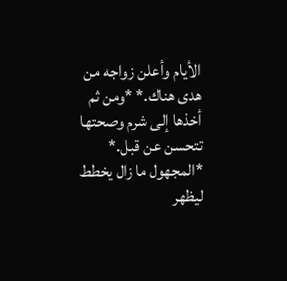الأيام وأعلن زواجه من هدى هناك.* *ومن ثم أخذها إلى شرم وصحتها تتحسن عن قبل.* *المجهول ما زال يخطط ليظهر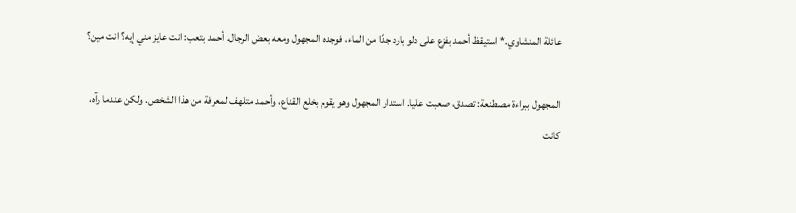عائلة المنشاوي.* استيقظ أحمد بفزع على دلو بارد جدًا من الماء، فوجده المجهول ومعه بعض الرجال. أحمد بتعب: انت عايز مني إيه؟ انت مين؟

المجهول ببراءة مصطنعة: تصدق، صعبت عليا. استدار المجهول وهو يقوم بخلع القناع، وأحمد متلهف لمعرفة من هذا الشخص. ولكن عندما رآه، كانت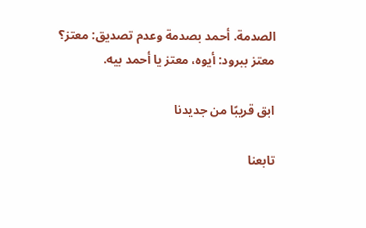الصدمة. أحمد بصدمة وعدم تصديق: معتز؟ معتز ببرود: أيوه، معتز يا أحمد بيه.

ابق قريبًا من جديدنا

تابعنا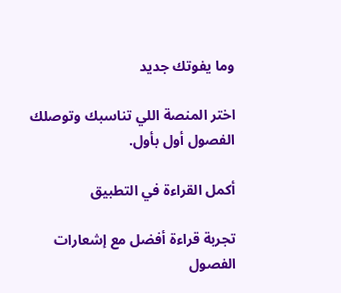وما يفوتك جديد

اختر المنصة اللي تناسبك وتوصلك الفصول أول بأول.

أكمل القراءة في التطبيق

تجربة قراءة أفضل مع إشعارات الفصول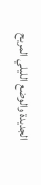الجديدة والوضع الليلي المريح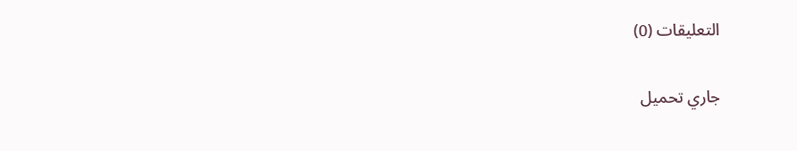التعليقات (0)

جاري تحميل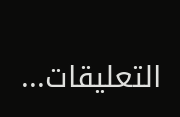التعليقات...